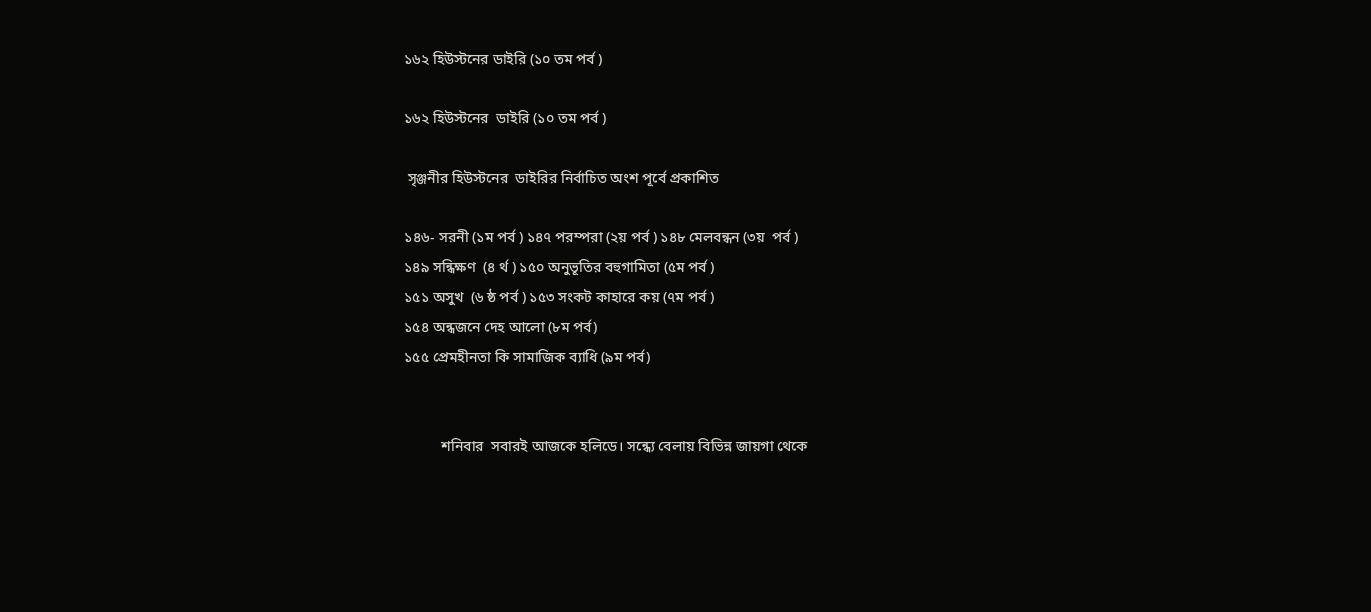১৬২ হিউস্টনের ডাইরি (১০ তম পর্ব )

১৬২ হিউস্টনের  ডাইরি (১০ তম পর্ব )

 সৃঞ্জনীর হিউস্টনের  ডাইরির নির্বাচিত অংশ পূর্বে প্রকাশিত

১৪৬- সরনী (১ম পর্ব ) ১৪৭ পরম্পরা (২য় পর্ব ) ১৪৮ মেলবন্ধন (৩য়  পর্ব )
১৪৯ সন্ধিক্ষণ  (৪ র্থ ) ১৫০ অনুভূতির বহুগামিতা (৫ম পর্ব )
১৫১ অসুখ  (৬ ষ্ঠ পর্ব ) ১৫৩ সংকট কাহারে কয় (৭ম পর্ব )
১৫৪ অন্ধজনে দেহ আলো (৮ম পর্ব)
১৫৫ প্রেমহীনতা কি সামাজিক ব্যাধি (৯ম পর্ব)


          শনিবার  সবারই আজকে হলিডে। সন্ধ্যে বেলায় বিভিন্ন জায়গা থেকে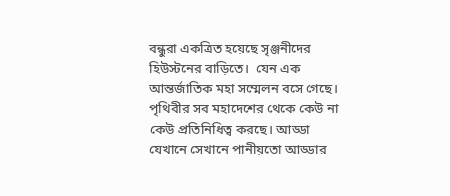বন্ধুরা একত্রিত হয়েছে সৃঞ্জনীদের হিউস্টনের বাড়িতে।  যেন এক আন্তর্জাতিক মহা সম্মেলন বসে গেছে। পৃথিবীর সব মহাদেশের থেকে কেউ না কেউ প্রতিনিধিত্ব করছে। আড্ডা যেখানে সেখানে পানীয়তো আড্ডার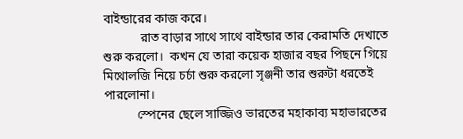বাইন্ডারের কাজ করে।
            রাত বাড়ার সাথে সাথে বাইন্ডার তার কেরামতি দেখাতে  শুরু করলো।  কখন যে তারা কয়েক হাজার বছর পিছনে গিয়ে মিথোলজি নিয়ে চর্চা শুরু করলো সৃঞ্জনী তার শুরুটা ধরতেই পারলোনা।
           স্পেনের ছেলে সাজ্জিও ভারতের মহাকাব্য মহাভারতের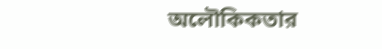অলৌকিকতার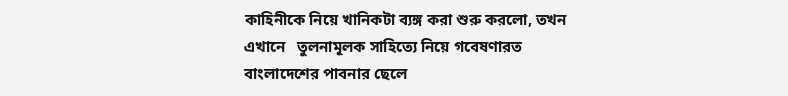কাহিনীকে নিয়ে খানিকটা ব্যঙ্গ করা শুরু করলো, তখন এখানে   তুলনামূলক সাহিত্যে নিয়ে গবেষণারত বাংলাদেশের পাবনার ছেলে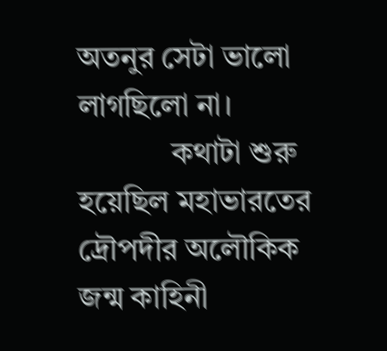অতনুর সেটা ভালো লাগছিলো না।
            কথাটা শুরু হয়েছিল মহাভারতের দ্রৌপদীর অলৌকিক জন্ম কাহিনী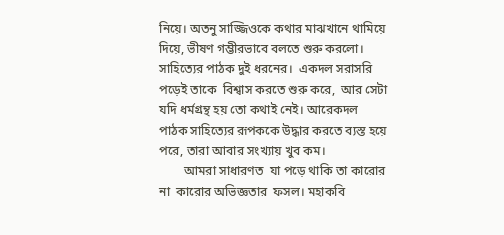নিয়ে। অতনু সাজ্জিওকে কথার মাঝখানে থামিয়ে দিয়ে, ভীষণ গম্ভীরভাবে বলতে শুরু করলো। সাহিত্যের পাঠক দুই ধরনের।  একদল সরাসরি পড়েই তাকে  বিশ্বাস করতে শুরু করে,  আর সেটা যদি ধর্মগ্রন্থ হয় তো কথাই নেই। আরেকদল পাঠক সাহিত্যের রূপককে উদ্ধার করতে ব্যস্ত হয়ে পরে, তারা আবার সংখ্যায় খুব কম।
        আমরা সাধারণত  যা পড়ে থাকি তা কারোর না  কারোর অভিজ্ঞতার  ফসল। মহাকবি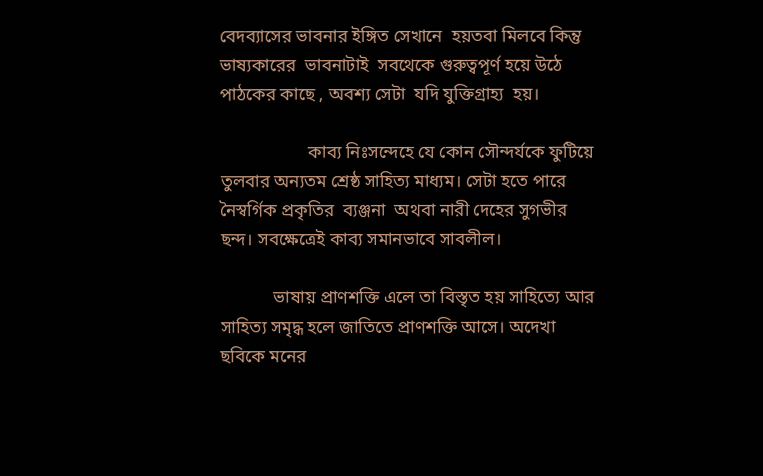বেদব্যাসের ভাবনার ইঙ্গিত সেখানে  হয়তবা মিলবে কিন্তু ভাষ্যকারের  ভাবনাটাই  সবথেকে গুরুত্বপূর্ণ হয়ে উঠে পাঠকের কাছে , অবশ্য সেটা  যদি যুক্তিগ্রাহ্য  হয়।

                    কাব্য নিঃসন্দেহে যে কোন সৌন্দর্যকে ফুটিয়ে তুলবার অন্যতম শ্রেষ্ঠ সাহিত্য মাধ্যম। সেটা হতে পারে নৈস্বর্গিক প্রকৃতির  ব্যঞ্জনা  অথবা নারী দেহের সুগভীর ছন্দ। সবক্ষেত্রেই কাব্য সমানভাবে সাবলীল।

            ভাষায় প্রাণশক্তি এলে তা বিস্তৃত হয় সাহিত্যে আর সাহিত্য সমৃদ্ধ হলে জাতিতে প্রাণশক্তি আসে। অদেখা ছবিকে মনের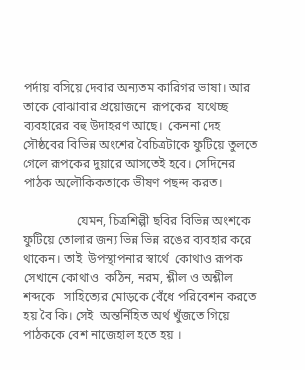পর্দায় বসিয়ে দেবার অন্যতম কারিগর ভাষা। আর তাকে বোঝাবার প্রয়োজনে  রূপকের  যথেচ্ছ ব্যবহারের বহু উদাহরণ আছে।  কেননা দেহ সৌষ্ঠবের বিভিন্ন অংশের বৈচিত্রটাকে ফুটিয়ে তুলতে গেলে রূপকের দুয়ারে আসতেই হবে। সেদিনের পাঠক অলৌকিকতাকে ভীষণ পছন্দ করত।

                 যেমন, চিত্রশিল্পী ছবির বিভিন্ন অংশকে ফুটিয়ে তোলার জন্য ভিন্ন ভিন্ন রঙের ব্যবহার করে থাকেন। তাই  উপস্থাপনার স্বার্থে  কোথাও রূপক সেখানে কোথাও  কঠিন, নরম, শ্লীল ও অশ্লীল শব্দকে   সাহিত্যের মোড়কে বেঁধে পরিবেশন করতে হয় বৈ কি। সেই  অন্তর্নিহিত অর্থ খুঁজতে গিয়ে  পাঠককে বেশ নাজেহাল হতে হয় ।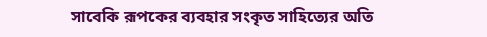সাবেকি রূপকের ব্যবহার সংকৃত সাহিত্যের অতি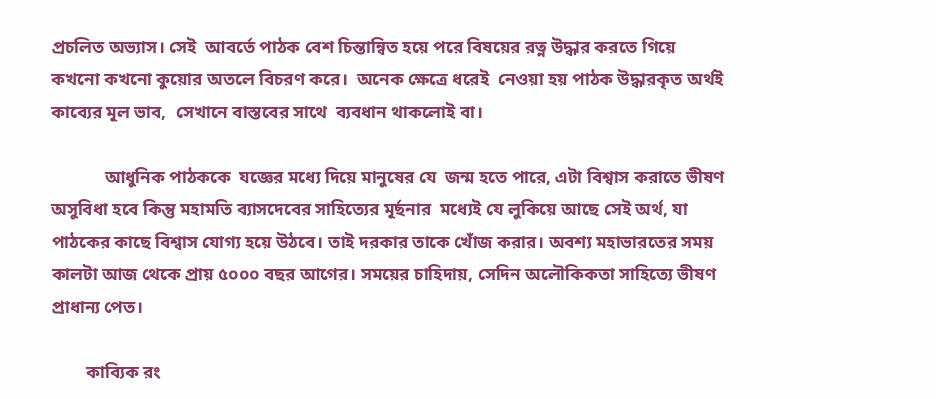প্রচলিত অভ্যাস। সেই  আবর্তে পাঠক বেশ চিন্তান্বিত হয়ে পরে বিষয়ের রত্ন উদ্ধার করতে গিয়ে কখনো কখনো কুয়োর অতলে বিচরণ করে।  অনেক ক্ষেত্রে ধরেই  নেওয়া হয় পাঠক উদ্ধারকৃত অর্থই কাব্যের মূল ভাব,  সেখানে বাস্তবের সাথে  ব্যবধান থাকলোই বা।

            আধুনিক পাঠককে  যজ্ঞের মধ্যে দিয়ে মানুষের যে  জন্ম হতে পারে, এটা বিশ্বাস করাতে ভীষণ অসুবিধা হবে কিন্তু মহামতি ব্যাসদেবের সাহিত্যের মূর্ছনার  মধ্যেই যে লুকিয়ে আছে সেই অর্থ, যা পাঠকের কাছে বিশ্বাস যোগ্য হয়ে উঠবে। তাই দরকার তাকে খোঁজ করার। অবশ্য মহাভারতের সময় কালটা আজ থেকে প্রায় ৫০০০ বছর আগের। সময়ের চাহিদায়, সেদিন অলৌকিকতা সাহিত্যে ভীষণ প্রাধান্য পেত।

        কাব্যিক রং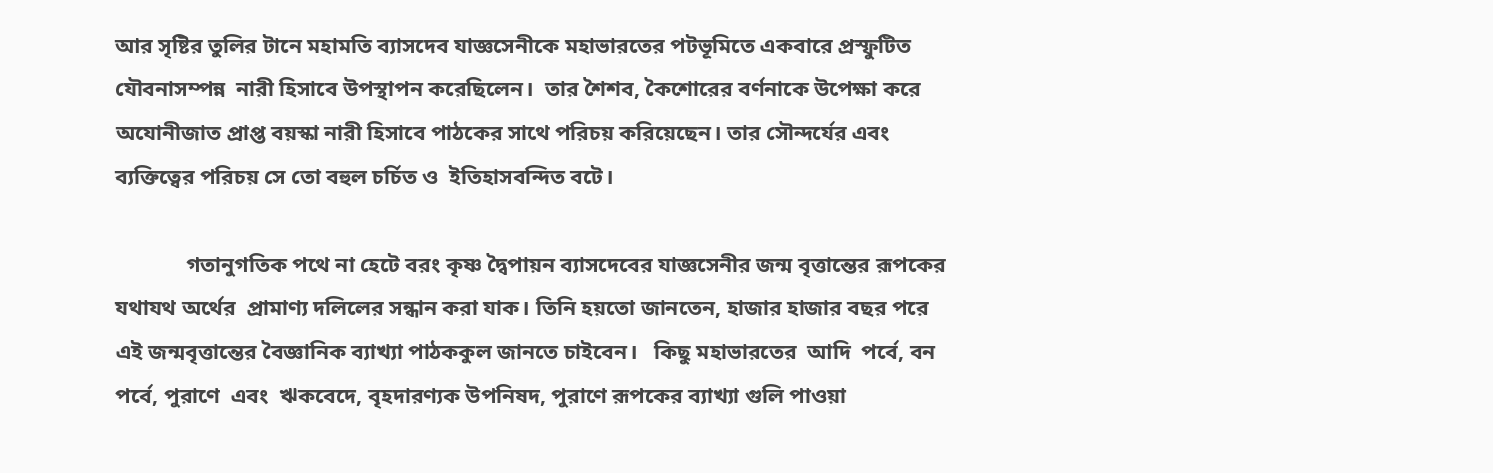আর সৃষ্টির তুলির টানে মহামতি ব্যাসদেব যাজ্ঞসেনীকে মহাভারতের পটভূমিতে একবারে প্রস্ফুটিত যৌবনাসম্পন্ন  নারী হিসাবে উপস্থাপন করেছিলেন।  তার শৈশব, কৈশোরের বর্ণনাকে উপেক্ষা করে অযোনীজাত প্রাপ্ত বয়স্কা নারী হিসাবে পাঠকের সাথে পরিচয় করিয়েছেন। তার সৌন্দর্যের এবং ব্যক্তিত্বের পরিচয় সে তো বহুল চর্চিত ও  ইতিহাসবন্দিত বটে।

             গতানুগতিক পথে না হেটে বরং কৃষ্ণ দ্বৈপায়ন ব্যাসদেবের যাজ্ঞসেনীর জন্ম বৃত্তান্তের রূপকের যথাযথ অর্থের  প্রামাণ্য দলিলের সন্ধান করা যাক। তিনি হয়তো জানতেন, হাজার হাজার বছর পরে এই জন্মবৃত্তান্তের বৈজ্ঞানিক ব্যাখ্যা পাঠককুল জানতে চাইবেন।   কিছু মহাভারতের  আদি  পর্বে, বন পর্বে, পুরাণে  এবং  ঋকবেদে, বৃহদারণ্যক উপনিষদ, পুরাণে রূপকের ব্যাখ্যা গুলি পাওয়া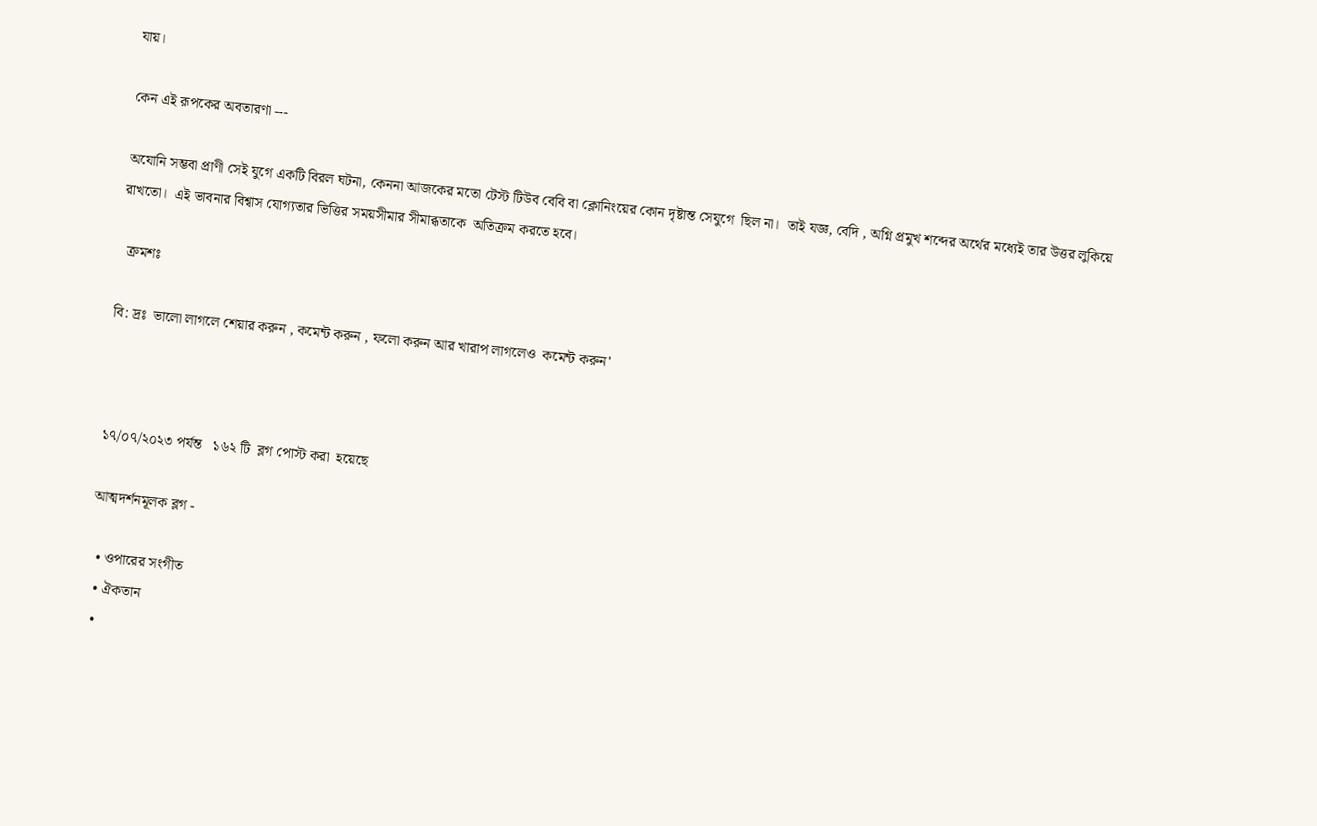যায়।

কেন এই রূপকের অবতারণা ---

অযোনি সম্ভবা প্রাণী সেই যুগে একটি বিরল ঘটনা, কেননা আজকের মতো টেস্ট টিউব বেবি বা ক্লোনিংয়ের কোন দৃষ্টান্ত সেযুগে  ছিল না।  তাই যজ্ঞ, বেদি , অগ্নি প্রমুখ শব্দের অর্থের মধ্যেই তার উত্তর লুকিয়ে রাখতো।  এই ভাবনার বিশ্বাস যোগ্যতার ভিত্তির সময়সীমার সীমাব্ধতাকে  অতিক্রম করতে হবে।

  ক্রমশঃ

বি: দ্রঃ  ভালো লাগলে শেয়ার করুন , কমেন্ট করুন , ফলো করুন আর খারাপ লাগলেও  কমেন্ট করুন'



১৭/০৭/২০২৩ পর্যন্ত   ১৬২ টি  ব্লগ পোস্ট করা  হয়েছে

আত্মদর্শনমূলক ব্লগ -

  • ওপারের সংগীত
  • ঐকতান
  •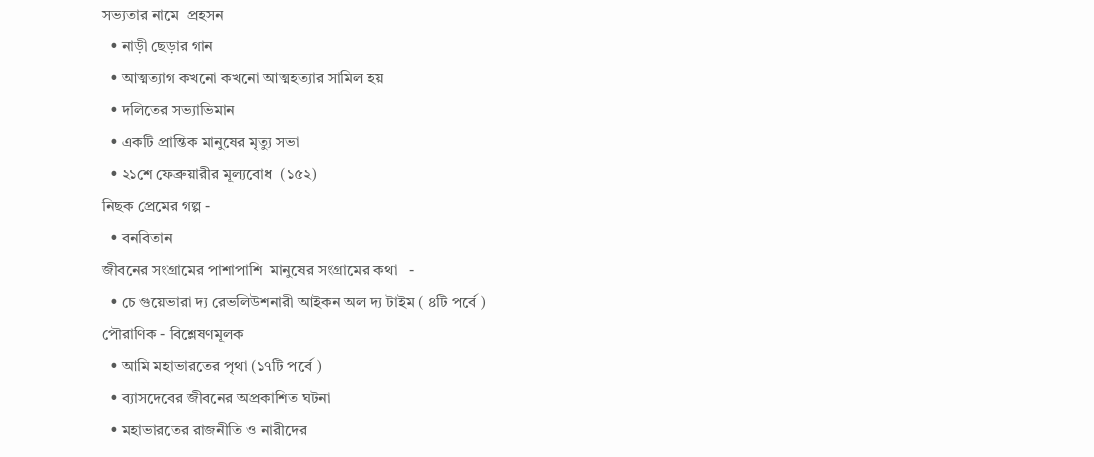সভ্যতার নামে  প্রহসন
  • নাড়ী ছেড়ার গান
  • আত্মত্যাগ কখনো কখনো আত্মহত্যার সামিল হয়
  • দলিতের সভ্যাভিমান
  • একটি প্রান্তিক মানুষের মৃত্যু সভা
  • ২১শে ফেব্রুয়ারীর মূল্যবোধ  (১৫২)
নিছক প্রেমের গল্প -
  • বনবিতান
জীবনের সংগ্রামের পাশাপাশি  মানুষের সংগ্রামের কথা   -
  • চে গুয়েভারা দ্য রেভলিউশনারী আইকন অল দ্য টাইম ( ৪টি পর্বে )
পৌরাণিক - বিশ্লেষণমূলক
  • আমি মহাভারতের পৃথা (১৭টি পর্বে )
  • ব্যাসদেবের জীবনের অপ্রকাশিত ঘটনা
  • মহাভারতের রাজনীতি ও নারীদের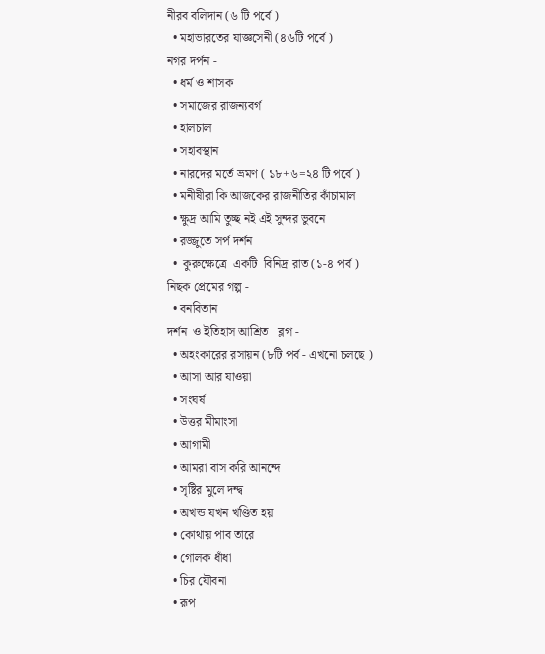নীরব বলিদান (৬ টি পর্বে )
  • মহাভারতের যাজ্ঞসেনী (৪৬টি পর্বে )
নগর দর্পন -
  • ধর্ম ও শাসক
  • সমাজের রাজন্যবর্গ
  • হালচাল
  • সহাবস্থান
  • নারদের মর্তে ভ্রমণ ( ১৮+৬=২৪ টি পর্বে )
  • মনীষীরা কি আজকের রাজনীতির কাঁচামাল
  • ক্ষুদ্র আমি তুচ্ছ নই এই সুন্দর ভুবনে
  • রজ্জুতে সর্প দর্শন
  •  কুরুক্ষেত্রে  একটি  বিনিদ্র রাত (১-৪ পর্ব )
নিছক প্রেমের গল্প -
  • বনবিতান
দর্শন  ও ইতিহাস আশ্রিত   ব্লগ -
  • অহংকারের রসায়ন (৮টি পর্ব - এখনো চলছে )
  • আসা আর যাওয়া
  • সংঘর্ষ
  • উত্তর মীমাংসা
  • আগামী
  • আমরা বাস করি আনন্দে
  • সৃষ্টির মুলে দন্দ্ব
  • অখন্ড যখন খণ্ডিত হয়
  • কোথায় পাব তারে
  • গোলক ধাঁধা
  • চির যৌবনা
  • রূপ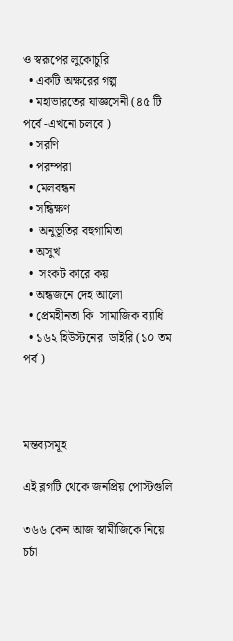ও স্বরূপের লুকোচুরি
  • একটি অক্ষরের গল্প
  • মহাভারতের যাজ্ঞসেনী (৪৫ টি পর্বে -এখনো চলবে )
  • সরণি
  • পরম্পরা
  • মেলবন্ধন
  • সন্ধিক্ষণ
  •  অনুভূতির বহুগামিতা
  • অসুখ
  •  সংকট কারে কয়
  • অন্ধজনে দেহ আলো
  • প্রেমহীনতা কি  সামাজিক ব্যাধি
  • ১৬২ হিউস্টনের  ডাইরি (১০ তম পর্ব )



মন্তব্যসমূহ

এই ব্লগটি থেকে জনপ্রিয় পোস্টগুলি

৩৬৬ কেন আজ স্বামীজিকে নিয়ে চর্চা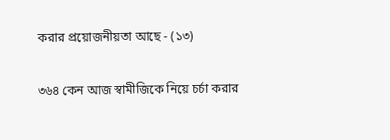করার প্রয়োজনীয়তা আছে - (১৩)

৩৬৪ কেন আজ স্বামীজিকে নিয়ে চর্চা করার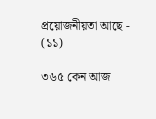প্রয়োজনীয়তা আছে - (১১)

৩৬৫ কেন আজ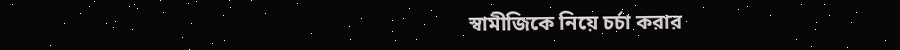স্বামীজিকে নিয়ে চর্চা করার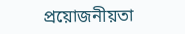প্রয়োজনীয়তা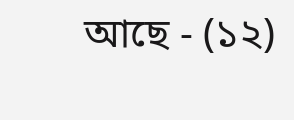আছে - (১২)